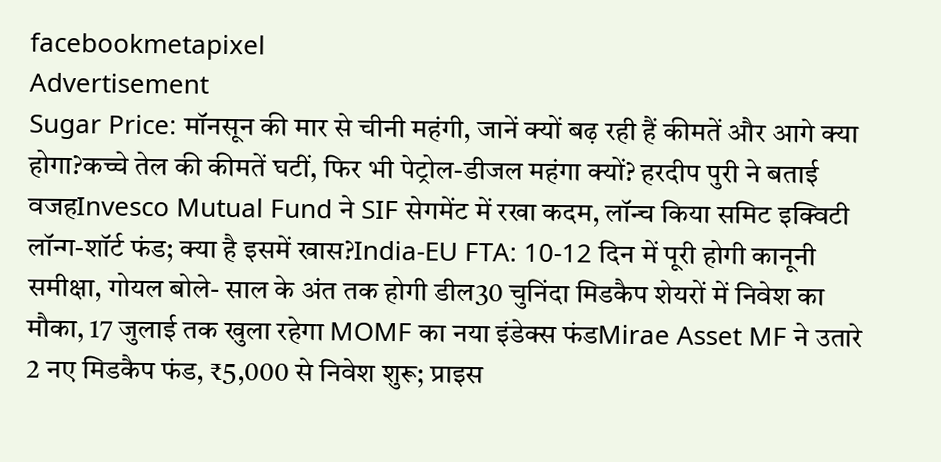facebookmetapixel
Advertisement
Sugar Price: मॉनसून की मार से चीनी महंगी, जानें क्यों बढ़ रही हैं कीमतें और आगे क्या होगा?कच्चे तेल की कीमतें घटीं, फिर भी पेट्रोल-डीजल महंगा क्यों? हरदीप पुरी ने बताई वजहInvesco Mutual Fund ने SIF सेगमेंट में रखा कदम, लॉन्च किया समिट इक्विटी लॉन्ग-शॉर्ट फंड; क्या है इसमें खास?India-EU FTA: 10-12 दिन में पूरी होगी कानूनी समीक्षा, गोयल बोले- साल के अंत तक होगी डील30 चुनिंदा मिडकैप शेयरों में निवेश का मौका, 17 जुलाई तक खुला रहेगा MOMF का नया इंडेक्स फंडMirae Asset MF ने उतारे 2 नए मिडकैप फंड, ₹5,000 से निवेश शुरू; प्राइस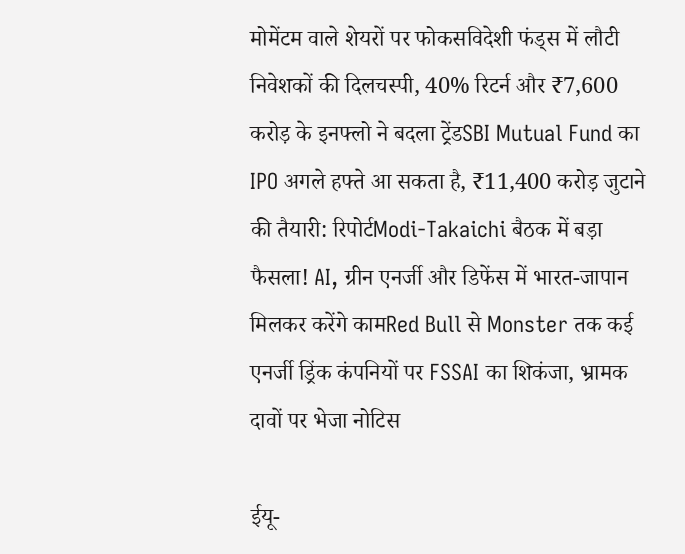मोमेंटम वाले शेयरों पर फोकसविदेशी फंड्स में लौटी निवेशकों की दिलचस्पी, 40% रिटर्न और ₹7,600 करोड़ के इनफ्लो ने बदला ट्रेंडSBI Mutual Fund का IPO अगले हफ्ते आ सकता है, ₹11,400 करोड़ जुटाने की तैयारी: रिपोर्टModi-Takaichi बैठक में बड़ा फैसला! AI, ग्रीन एनर्जी और डिफेंस में भारत-जापान मिलकर करेंगे कामRed Bull से Monster तक कई एनर्जी ड्रिंक कंपनियों पर FSSAI का शिकंजा, भ्रामक दावों पर भेजा नोटिस

ईयू-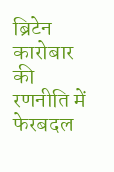ब्रिटेन कारोबार की रणनीति में फेरबदल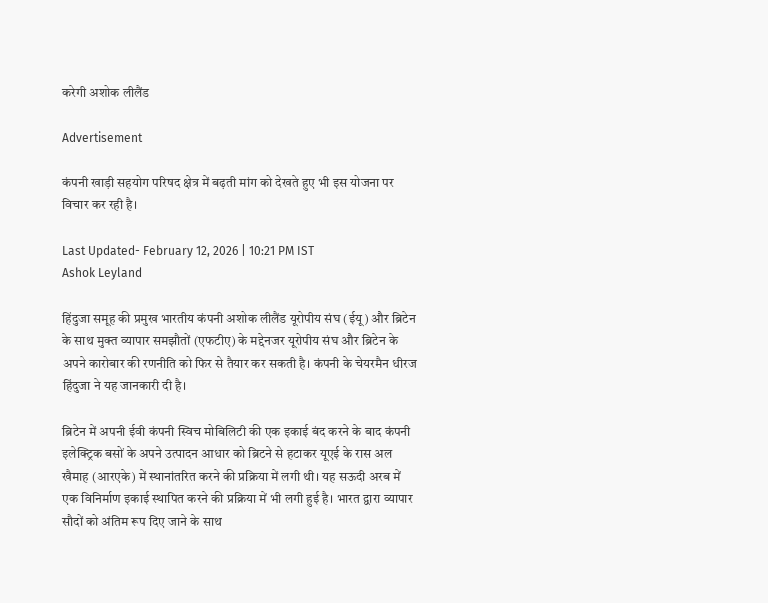करेगी अशोक लीलैंड

Advertisement

कंपनी खाड़ी सहयोग परिषद क्षेत्र में बढ़ती मांग को देखते हुए भी इस योजना पर विचार कर रही है।

Last Updated- February 12, 2026 | 10:21 PM IST
Ashok Leyland

हिंदुजा समूह की प्रमुख भारतीय कंपनी अशोक लीलैंड यूरोपीय संघ (ईयू) और ब्रिटेन के साथ मुक्त व्यापार समझौतों (एफटीए) के मद्देनजर यूरोपीय संघ और ब्रिटेन के अपने कारोबार की रणनीति को फिर से तैयार कर सकती है। कंपनी के चेयरमैन धीरज हिंदुजा ने यह जानकारी दी है।

ब्रिटेन में अपनी ईवी कंपनी स्विच मोबिलिटी की एक इकाई बंद करने के बाद कंपनी इलेक्ट्रिक बसों के अपने उत्पादन आधार को ब्रिटने से हटाकर यूएई के रास अल खैमाह (आरएके) में स्थानांतरित करने की प्रक्रिया में लगी थी। यह सऊदी अरब में एक विनिर्माण इकाई स्थापित करने की प्रक्रिया में भी लगी हुई है। भारत द्वारा व्यापार सौदों को अंतिम रूप दिए जाने के साथ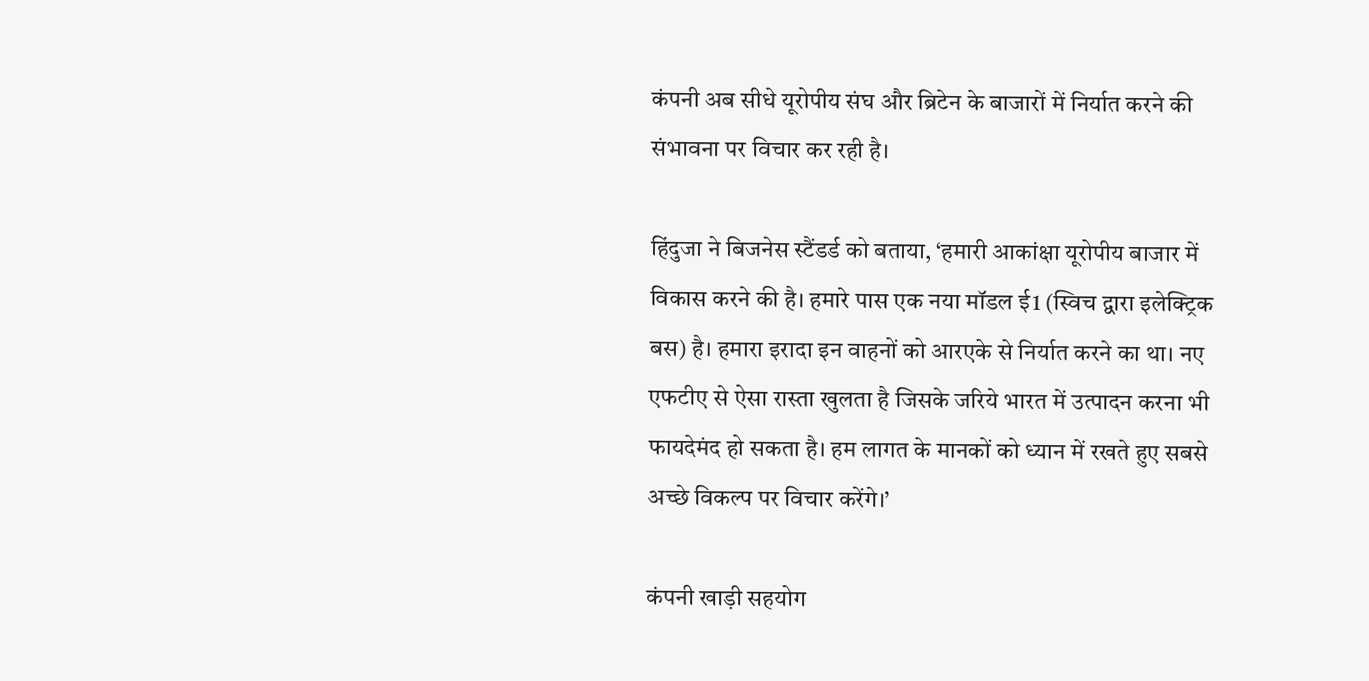कंपनी अब सीधे यूरोपीय संघ और ब्रिटेन के बाजारों में निर्यात करने की संभावना पर विचार कर रही है।

हिंदुजा ने बिजनेस स्टैंडर्ड को बताया, ‘हमारी आकांक्षा यूरोपीय बाजार में विकास करने की है। हमारे पास एक नया मॉडल ई1 (स्विच द्वारा इलेक्ट्रिक बस) है। हमारा इरादा इन वाहनों को आरएके से निर्यात करने का था। नए एफटीए से ऐसा रास्ता खुलता है जिसके जरिये भारत में उत्पादन करना भी फायदेमंद हो सकता है। हम लागत के मानकों को ध्यान में रखते हुए सबसे अच्छे विकल्प पर विचार करेंगे।’

कंपनी खाड़ी सहयोग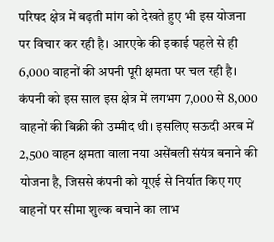परिषद क्षेत्र में बढ़ती मांग को देखते हुए भी इस योजना पर विचार कर रही है। आरएके की इकाई पहले से ही 6,000 वाहनों की अपनी पूरी क्षमता पर चल रही है। कंपनी को इस साल इस क्षेत्र में लगभग 7,000 से 8,000 वाहनों की बिक्री की उम्मीद थी। इसलिए सऊदी अरब में 2,500 वाहन क्षमता वाला नया असेंबली संयंत्र बनाने की योजना है, जिससे कंपनी को यूएई से निर्यात किए गए वाहनों पर सीमा शुल्क बचाने का लाभ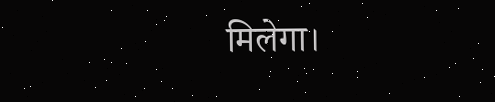मिलेगा।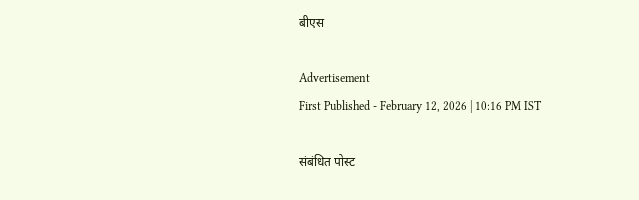बीएस

Advertisement
First Published - February 12, 2026 | 10:16 PM IST

संबंधित पोस्ट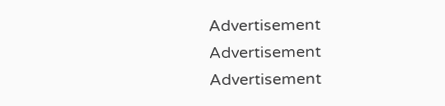Advertisement
Advertisement
Advertisement